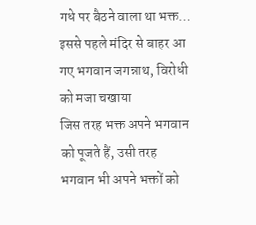गधे पर बैठने वाला था भक्त… इससे पहले मंदिर से बाहर आ गए भगवान जगन्नाथ, विरोधी को मजा चखाया
जिस तरह भक्त अपने भगवान को पूजते हैं, उसी तरह भगवान भी अपने भक्तों को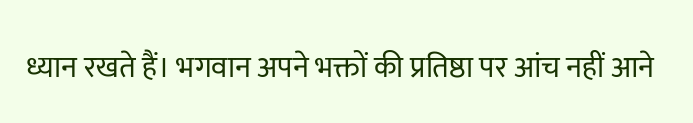ध्यान रखते हैं। भगवान अपने भक्तों की प्रतिष्ठा पर आंच नहीं आने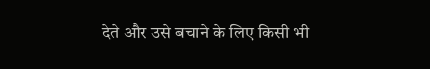देते और उसे बचाने के लिए किसी भी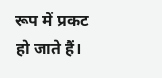रूप में प्रकट हो जाते हैं।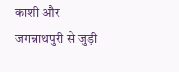काशी और जगन्नाथपुरी से जुड़ी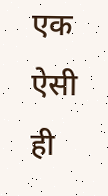एक ऐसी ही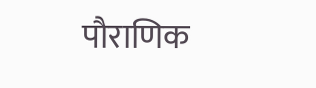पौराणिक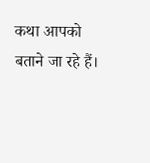कथा आपको बताने जा रहे हैं।